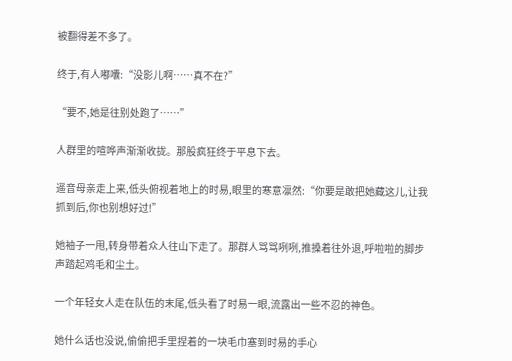被翻得差不多了。

终于,有人嘟囔:“没影儿啊……真不在?”

“要不,她是往别处跑了……”

人群里的喧哗声渐渐收拢。那股疯狂终于平息下去。

遥音母亲走上来,低头俯视着地上的时易,眼里的寒意凛然:“你要是敢把她藏这儿,让我抓到后,你也别想好过!”

她袖子一甩,转身带着众人往山下走了。那群人骂骂咧咧,推搡着往外退,呼啦啦的脚步声踏起鸡毛和尘土。

一个年轻女人走在队伍的末尾,低头看了时易一眼,流露出一些不忍的神色。

她什么话也没说,偷偷把手里捏着的一块毛巾塞到时易的手心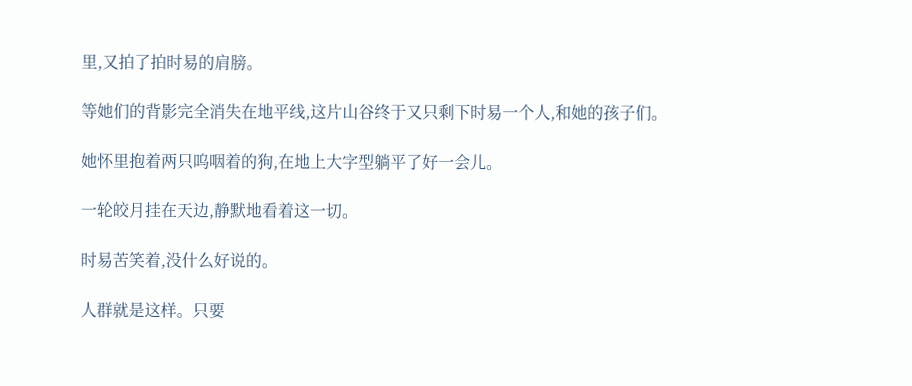里,又拍了拍时易的肩膀。

等她们的背影完全消失在地平线,这片山谷终于又只剩下时易一个人,和她的孩子们。

她怀里抱着两只呜咽着的狗,在地上大字型躺平了好一会儿。

一轮皎月挂在天边,静默地看着这一切。

时易苦笑着,没什么好说的。

人群就是这样。只要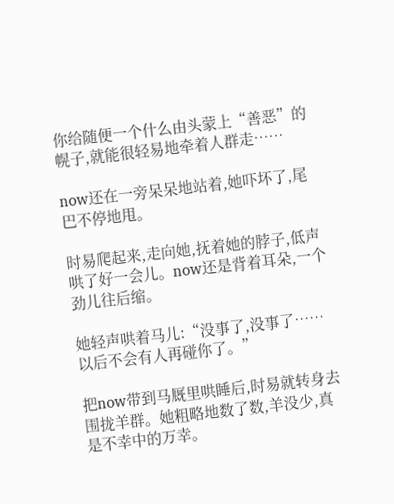你给随便一个什么由头蒙上“善恶”的幌子,就能很轻易地牵着人群走……

now还在一旁呆呆地站着,她吓坏了,尾巴不停地甩。

时易爬起来,走向她,抚着她的脖子,低声哄了好一会儿。now还是背着耳朵,一个劲儿往后缩。

她轻声哄着马儿:“没事了,没事了……以后不会有人再碰你了。”

把now带到马厩里哄睡后,时易就转身去围拢羊群。她粗略地数了数,羊没少,真是不幸中的万幸。